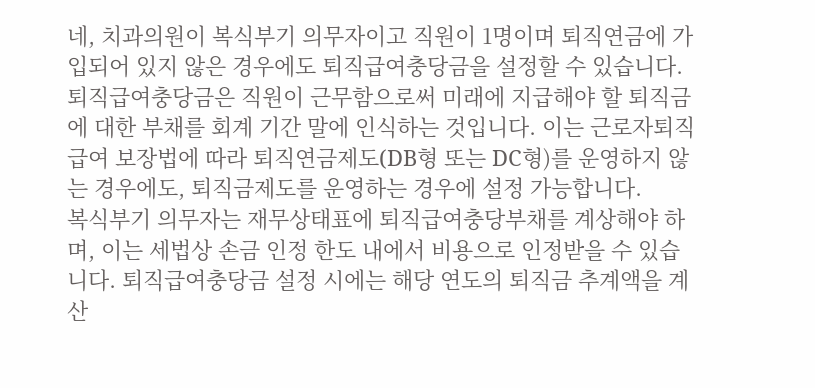네, 치과의원이 복식부기 의무자이고 직원이 1명이며 퇴직연금에 가입되어 있지 않은 경우에도 퇴직급여충당금을 설정할 수 있습니다.
퇴직급여충당금은 직원이 근무함으로써 미래에 지급해야 할 퇴직금에 대한 부채를 회계 기간 말에 인식하는 것입니다. 이는 근로자퇴직급여 보장법에 따라 퇴직연금제도(DB형 또는 DC형)를 운영하지 않는 경우에도, 퇴직금제도를 운영하는 경우에 설정 가능합니다.
복식부기 의무자는 재무상태표에 퇴직급여충당부채를 계상해야 하며, 이는 세법상 손금 인정 한도 내에서 비용으로 인정받을 수 있습니다. 퇴직급여충당금 설정 시에는 해당 연도의 퇴직금 추계액을 계산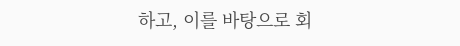하고, 이를 바탕으로 회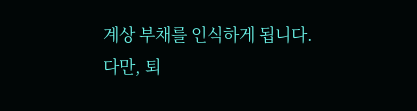계상 부채를 인식하게 됩니다.
다만, 퇴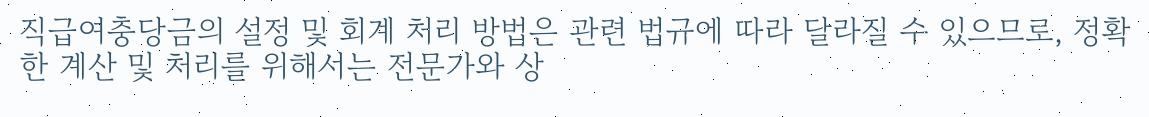직급여충당금의 설정 및 회계 처리 방법은 관련 법규에 따라 달라질 수 있으므로, 정확한 계산 및 처리를 위해서는 전문가와 상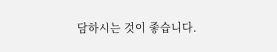담하시는 것이 좋습니다.